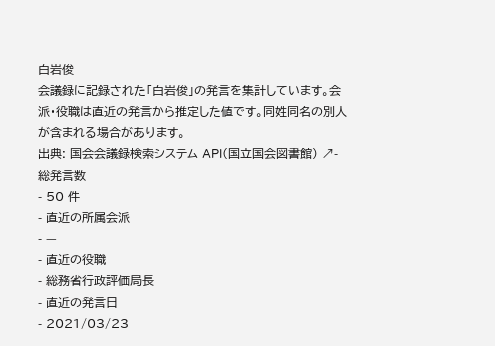白岩俊
会議録に記録された「白岩俊」の発言を集計しています。会派・役職は直近の発言から推定した値です。同姓同名の別人が含まれる場合があります。
出典: 国会会議録検索システム API(国立国会図書館) ↗- 総発言数
- 50 件
- 直近の所属会派
- —
- 直近の役職
- 総務省行政評価局長
- 直近の発言日
- 2021/03/23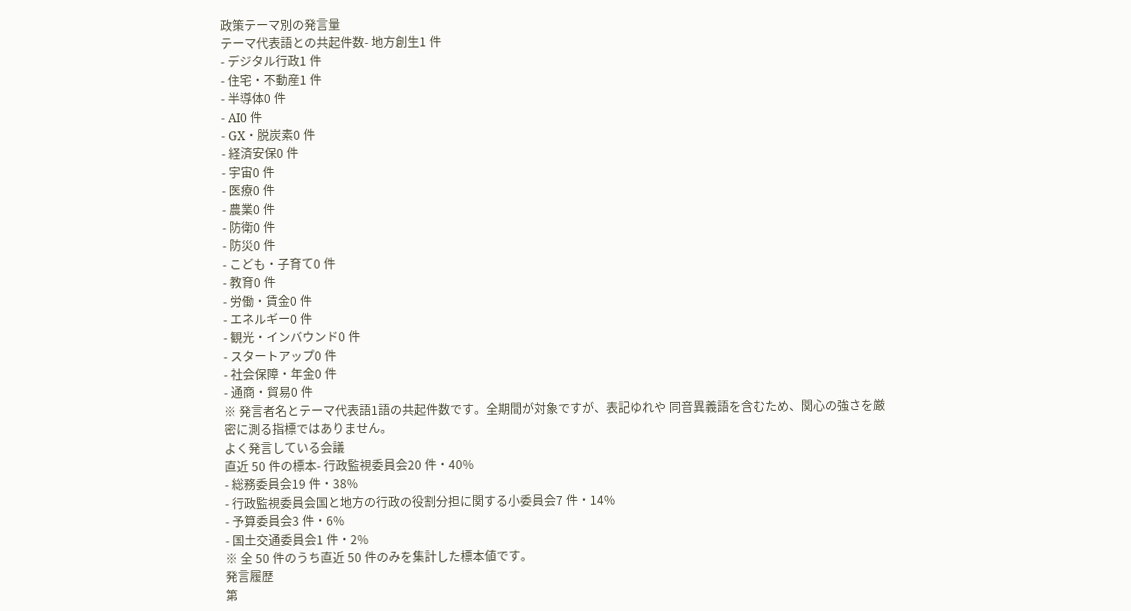政策テーマ別の発言量
テーマ代表語との共起件数- 地方創生1 件
- デジタル行政1 件
- 住宅・不動産1 件
- 半導体0 件
- AI0 件
- GX・脱炭素0 件
- 経済安保0 件
- 宇宙0 件
- 医療0 件
- 農業0 件
- 防衛0 件
- 防災0 件
- こども・子育て0 件
- 教育0 件
- 労働・賃金0 件
- エネルギー0 件
- 観光・インバウンド0 件
- スタートアップ0 件
- 社会保障・年金0 件
- 通商・貿易0 件
※ 発言者名とテーマ代表語1語の共起件数です。全期間が対象ですが、表記ゆれや 同音異義語を含むため、関心の強さを厳密に測る指標ではありません。
よく発言している会議
直近 50 件の標本- 行政監視委員会20 件・40%
- 総務委員会19 件・38%
- 行政監視委員会国と地方の行政の役割分担に関する小委員会7 件・14%
- 予算委員会3 件・6%
- 国土交通委員会1 件・2%
※ 全 50 件のうち直近 50 件のみを集計した標本値です。
発言履歴
第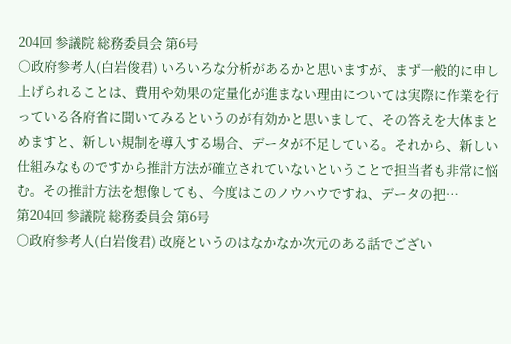204回 参議院 総務委員会 第6号
○政府参考人(白岩俊君) いろいろな分析があるかと思いますが、まず一般的に申し上げられることは、費用や効果の定量化が進まない理由については実際に作業を行っている各府省に聞いてみるというのが有効かと思いまして、その答えを大体まとめますと、新しい規制を導入する場合、データが不足している。それから、新しい仕組みなものですから推計方法が確立されていないということで担当者も非常に悩む。その推計方法を想像しても、今度はこのノウハウですね、データの把…
第204回 参議院 総務委員会 第6号
○政府参考人(白岩俊君) 改廃というのはなかなか次元のある話でござい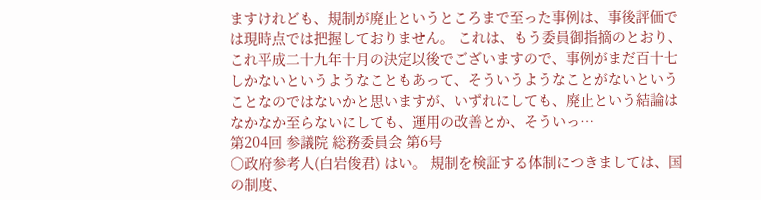ますけれども、規制が廃止というところまで至った事例は、事後評価では現時点では把握しておりません。 これは、もう委員御指摘のとおり、これ平成二十九年十月の決定以後でございますので、事例がまだ百十七しかないというようなこともあって、そういうようなことがないということなのではないかと思いますが、いずれにしても、廃止という結論はなかなか至らないにしても、運用の改善とか、そういっ…
第204回 参議院 総務委員会 第6号
○政府参考人(白岩俊君) はい。 規制を検証する体制につきましては、国の制度、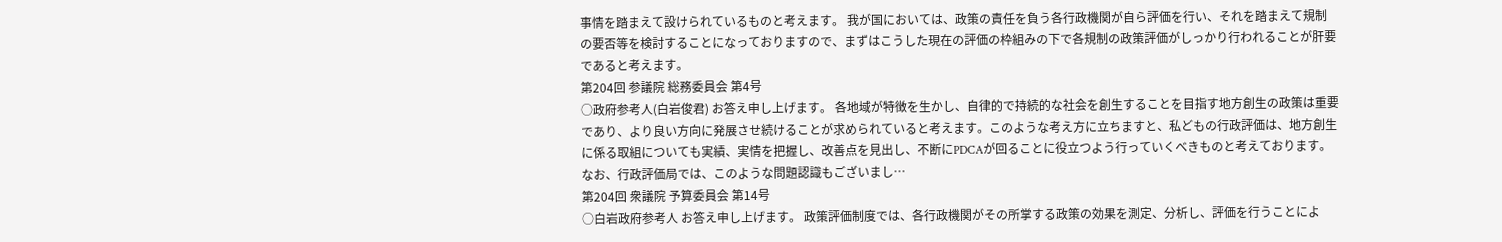事情を踏まえて設けられているものと考えます。 我が国においては、政策の責任を負う各行政機関が自ら評価を行い、それを踏まえて規制の要否等を検討することになっておりますので、まずはこうした現在の評価の枠組みの下で各規制の政策評価がしっかり行われることが肝要であると考えます。
第204回 参議院 総務委員会 第4号
○政府参考人(白岩俊君) お答え申し上げます。 各地域が特徴を生かし、自律的で持続的な社会を創生することを目指す地方創生の政策は重要であり、より良い方向に発展させ続けることが求められていると考えます。このような考え方に立ちますと、私どもの行政評価は、地方創生に係る取組についても実績、実情を把握し、改善点を見出し、不断にPDCAが回ることに役立つよう行っていくべきものと考えております。 なお、行政評価局では、このような問題認識もございまし…
第204回 衆議院 予算委員会 第14号
○白岩政府参考人 お答え申し上げます。 政策評価制度では、各行政機関がその所掌する政策の効果を測定、分析し、評価を行うことによ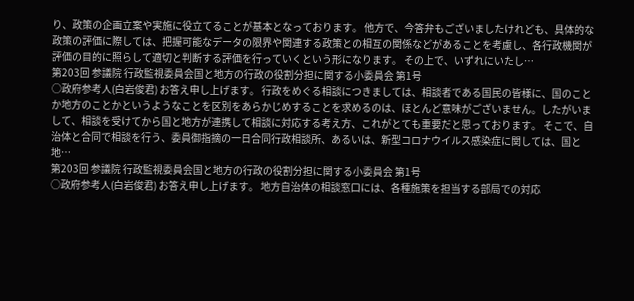り、政策の企画立案や実施に役立てることが基本となっております。 他方で、今答弁もございましたけれども、具体的な政策の評価に際しては、把握可能なデータの限界や関連する政策との相互の関係などがあることを考慮し、各行政機関が評価の目的に照らして適切と判断する評価を行っていくという形になります。 その上で、いずれにいたし…
第203回 参議院 行政監視委員会国と地方の行政の役割分担に関する小委員会 第1号
○政府参考人(白岩俊君) お答え申し上げます。 行政をめぐる相談につきましては、相談者である国民の皆様に、国のことか地方のことかというようなことを区別をあらかじめすることを求めるのは、ほとんど意味がございません。したがいまして、相談を受けてから国と地方が連携して相談に対応する考え方、これがとても重要だと思っております。 そこで、自治体と合同で相談を行う、委員御指摘の一日合同行政相談所、あるいは、新型コロナウイルス感染症に関しては、国と地…
第203回 参議院 行政監視委員会国と地方の行政の役割分担に関する小委員会 第1号
○政府参考人(白岩俊君) お答え申し上げます。 地方自治体の相談窓口には、各種施策を担当する部局での対応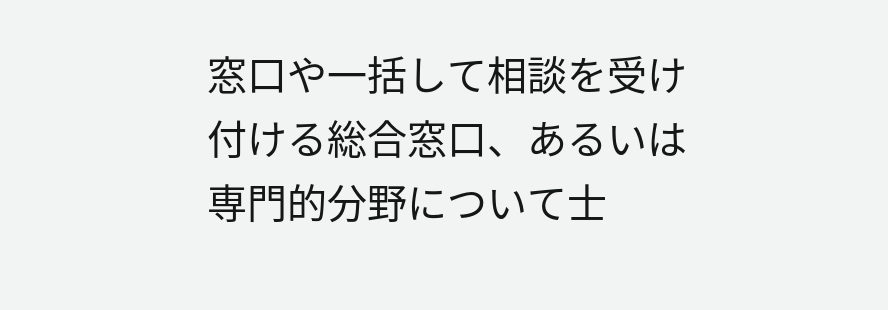窓口や一括して相談を受け付ける総合窓口、あるいは専門的分野について士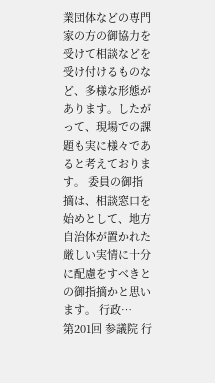業団体などの専門家の方の御協力を受けて相談などを受け付けるものなど、多様な形態があります。したがって、現場での課題も実に様々であると考えております。 委員の御指摘は、相談窓口を始めとして、地方自治体が置かれた厳しい実情に十分に配慮をすべきとの御指摘かと思います。 行政…
第201回 参議院 行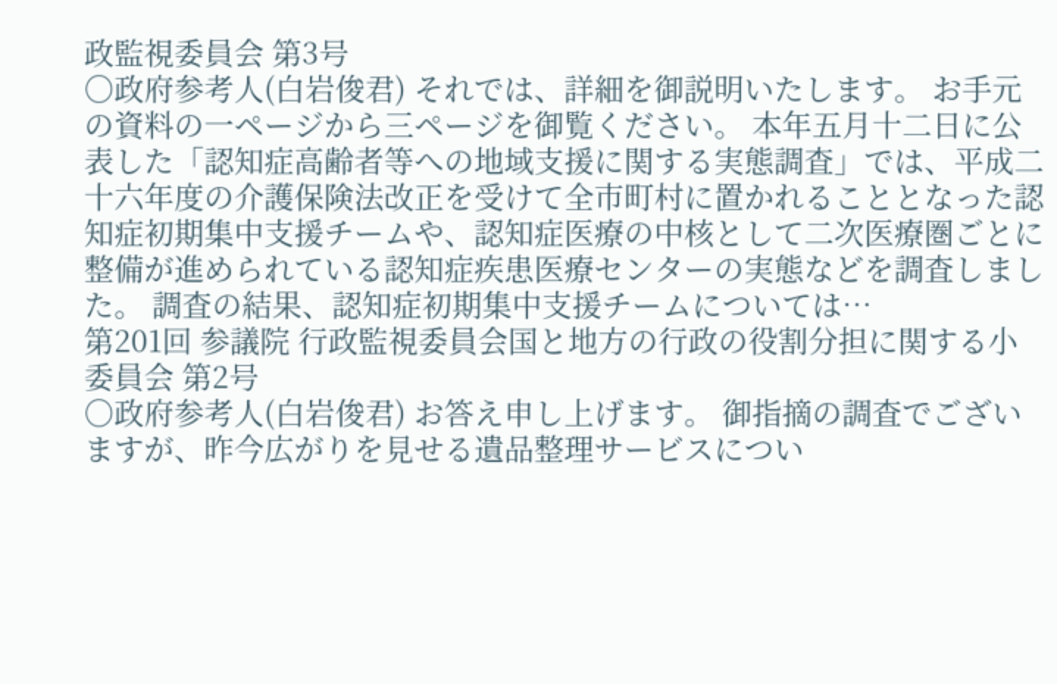政監視委員会 第3号
○政府参考人(白岩俊君) それでは、詳細を御説明いたします。 お手元の資料の一ページから三ページを御覧ください。 本年五月十二日に公表した「認知症高齢者等への地域支援に関する実態調査」では、平成二十六年度の介護保険法改正を受けて全市町村に置かれることとなった認知症初期集中支援チームや、認知症医療の中核として二次医療圏ごとに整備が進められている認知症疾患医療センターの実態などを調査しました。 調査の結果、認知症初期集中支援チームについては…
第201回 参議院 行政監視委員会国と地方の行政の役割分担に関する小委員会 第2号
○政府参考人(白岩俊君) お答え申し上げます。 御指摘の調査でございますが、昨今広がりを見せる遺品整理サービスについ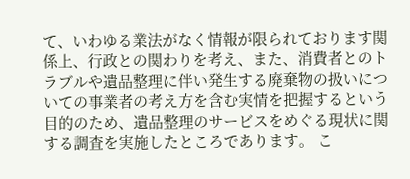て、いわゆる業法がなく情報が限られております関係上、行政との関わりを考え、また、消費者とのトラブルや遺品整理に伴い発生する廃棄物の扱いについての事業者の考え方を含む実情を把握するという目的のため、遺品整理のサービスをめぐる現状に関する調査を実施したところであります。 こ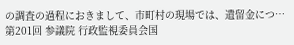の調査の過程におきまして、市町村の現場では、遺留金につ…
第201回 参議院 行政監視委員会国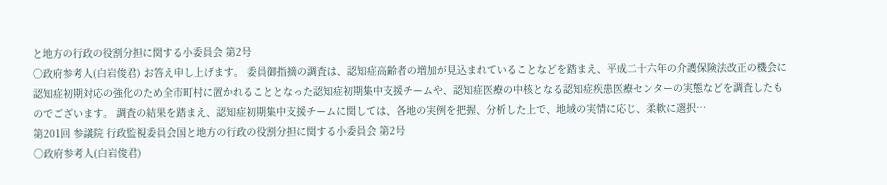と地方の行政の役割分担に関する小委員会 第2号
○政府参考人(白岩俊君) お答え申し上げます。 委員御指摘の調査は、認知症高齢者の増加が見込まれていることなどを踏まえ、平成二十六年の介護保険法改正の機会に認知症初期対応の強化のため全市町村に置かれることとなった認知症初期集中支援チームや、認知症医療の中核となる認知症疾患医療センターの実態などを調査したものでございます。 調査の結果を踏まえ、認知症初期集中支援チームに関しては、各地の実例を把握、分析した上で、地域の実情に応じ、柔軟に選択…
第201回 参議院 行政監視委員会国と地方の行政の役割分担に関する小委員会 第2号
○政府参考人(白岩俊君)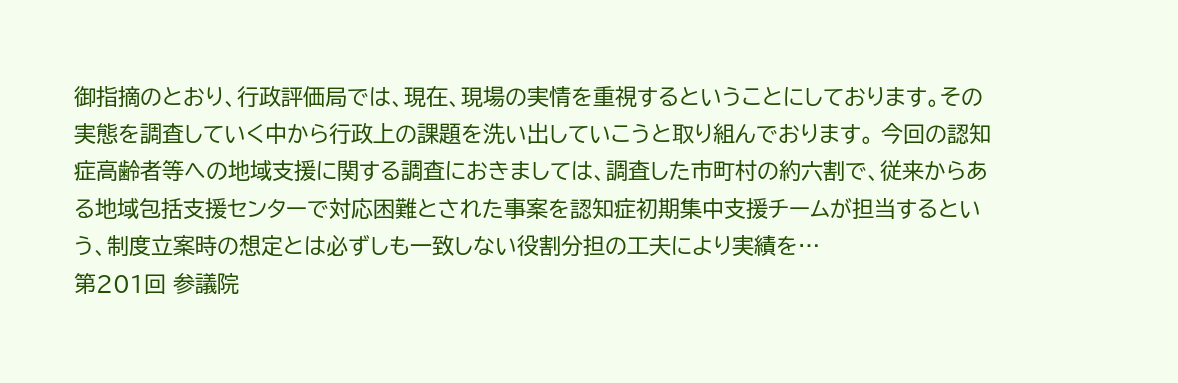御指摘のとおり、行政評価局では、現在、現場の実情を重視するということにしております。その実態を調査していく中から行政上の課題を洗い出していこうと取り組んでおります。 今回の認知症高齢者等への地域支援に関する調査におきましては、調査した市町村の約六割で、従来からある地域包括支援センターで対応困難とされた事案を認知症初期集中支援チームが担当するという、制度立案時の想定とは必ずしも一致しない役割分担の工夫により実績を…
第201回 参議院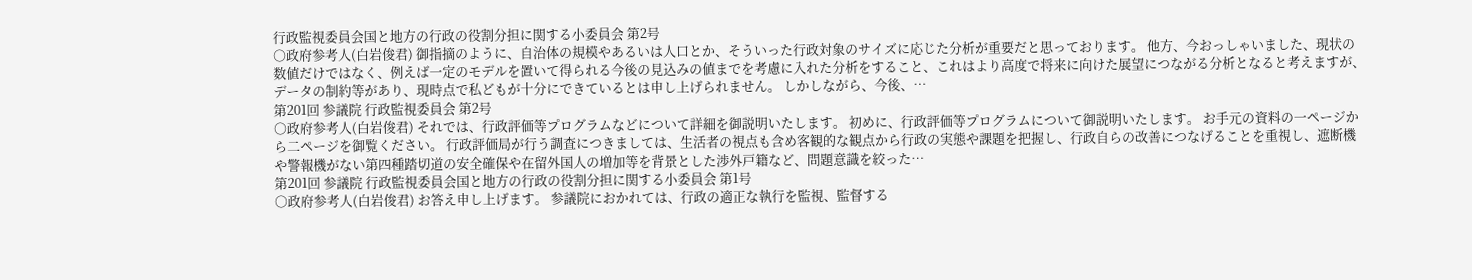行政監視委員会国と地方の行政の役割分担に関する小委員会 第2号
○政府参考人(白岩俊君) 御指摘のように、自治体の規模やあるいは人口とか、そういった行政対象のサイズに応じた分析が重要だと思っております。 他方、今おっしゃいました、現状の数値だけではなく、例えば一定のモデルを置いて得られる今後の見込みの値までを考慮に入れた分析をすること、これはより高度で将来に向けた展望につながる分析となると考えますが、データの制約等があり、現時点で私どもが十分にできているとは申し上げられません。 しかしながら、今後、…
第201回 参議院 行政監視委員会 第2号
○政府参考人(白岩俊君) それでは、行政評価等プログラムなどについて詳細を御説明いたします。 初めに、行政評価等プログラムについて御説明いたします。 お手元の資料の一ページから二ページを御覧ください。 行政評価局が行う調査につきましては、生活者の視点も含め客観的な観点から行政の実態や課題を把握し、行政自らの改善につなげることを重視し、遮断機や警報機がない第四種踏切道の安全確保や在留外国人の増加等を背景とした渉外戸籍など、問題意識を絞った…
第201回 参議院 行政監視委員会国と地方の行政の役割分担に関する小委員会 第1号
○政府参考人(白岩俊君) お答え申し上げます。 参議院におかれては、行政の適正な執行を監視、監督する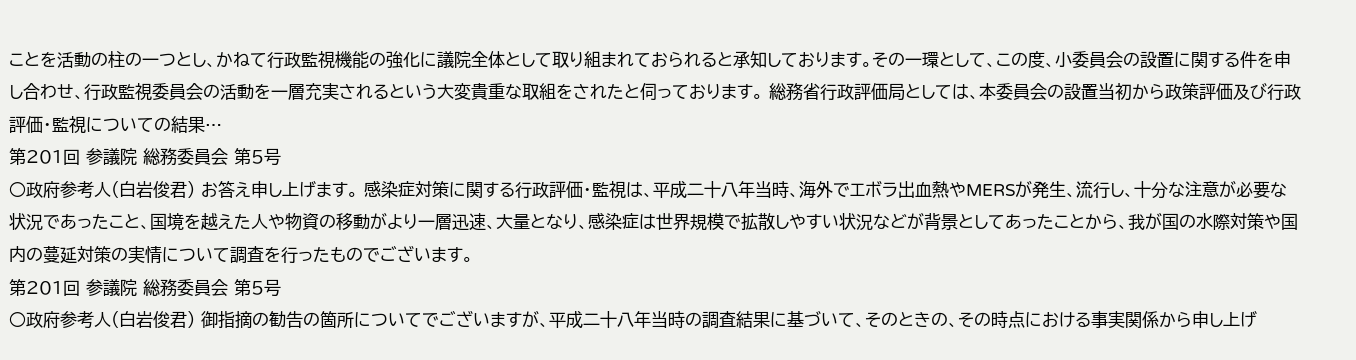ことを活動の柱の一つとし、かねて行政監視機能の強化に議院全体として取り組まれておられると承知しております。その一環として、この度、小委員会の設置に関する件を申し合わせ、行政監視委員会の活動を一層充実されるという大変貴重な取組をされたと伺っております。 総務省行政評価局としては、本委員会の設置当初から政策評価及び行政評価・監視についての結果…
第201回 参議院 総務委員会 第5号
○政府参考人(白岩俊君) お答え申し上げます。 感染症対策に関する行政評価・監視は、平成二十八年当時、海外でエボラ出血熱やMERSが発生、流行し、十分な注意が必要な状況であったこと、国境を越えた人や物資の移動がより一層迅速、大量となり、感染症は世界規模で拡散しやすい状況などが背景としてあったことから、我が国の水際対策や国内の蔓延対策の実情について調査を行ったものでございます。
第201回 参議院 総務委員会 第5号
○政府参考人(白岩俊君) 御指摘の勧告の箇所についてでございますが、平成二十八年当時の調査結果に基づいて、そのときの、その時点における事実関係から申し上げ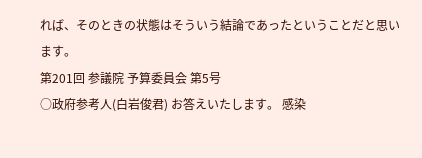れば、そのときの状態はそういう結論であったということだと思います。
第201回 参議院 予算委員会 第5号
○政府参考人(白岩俊君) お答えいたします。 感染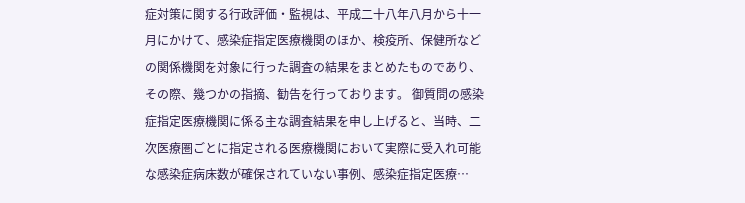症対策に関する行政評価・監視は、平成二十八年八月から十一月にかけて、感染症指定医療機関のほか、検疫所、保健所などの関係機関を対象に行った調査の結果をまとめたものであり、その際、幾つかの指摘、勧告を行っております。 御質問の感染症指定医療機関に係る主な調査結果を申し上げると、当時、二次医療圏ごとに指定される医療機関において実際に受入れ可能な感染症病床数が確保されていない事例、感染症指定医療…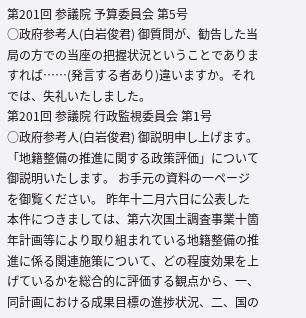第201回 参議院 予算委員会 第5号
○政府参考人(白岩俊君) 御質問が、勧告した当局の方での当座の把握状況ということでありますれば……(発言する者あり)違いますか。それでは、失礼いたしました。
第201回 参議院 行政監視委員会 第1号
○政府参考人(白岩俊君) 御説明申し上げます。 「地籍整備の推進に関する政策評価」について御説明いたします。 お手元の資料の一ページを御覧ください。 昨年十二月六日に公表した本件につきましては、第六次国土調査事業十箇年計画等により取り組まれている地籍整備の推進に係る関連施策について、どの程度効果を上げているかを総合的に評価する観点から、一、同計画における成果目標の進捗状況、二、国の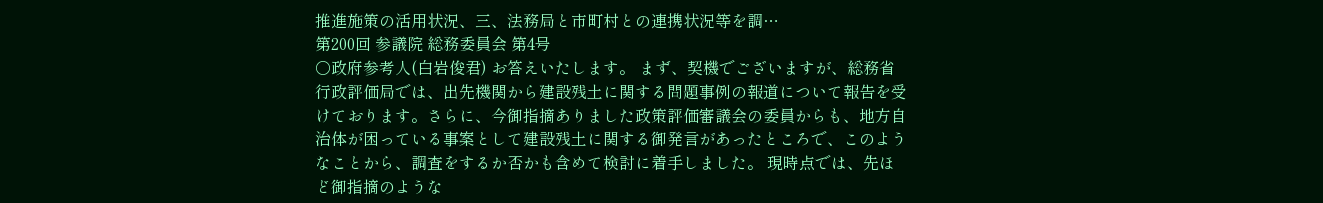推進施策の活用状況、三、法務局と市町村との連携状況等を調…
第200回 参議院 総務委員会 第4号
○政府参考人(白岩俊君) お答えいたします。 まず、契機でございますが、総務省行政評価局では、出先機関から建設残土に関する問題事例の報道について報告を受けております。さらに、今御指摘ありました政策評価審議会の委員からも、地方自治体が困っている事案として建設残土に関する御発言があったところで、このようなことから、調査をするか否かも含めて検討に着手しました。 現時点では、先ほど御指摘のような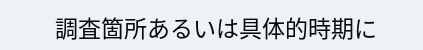調査箇所あるいは具体的時期に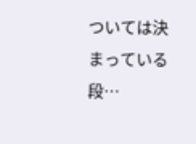ついては決まっている段…